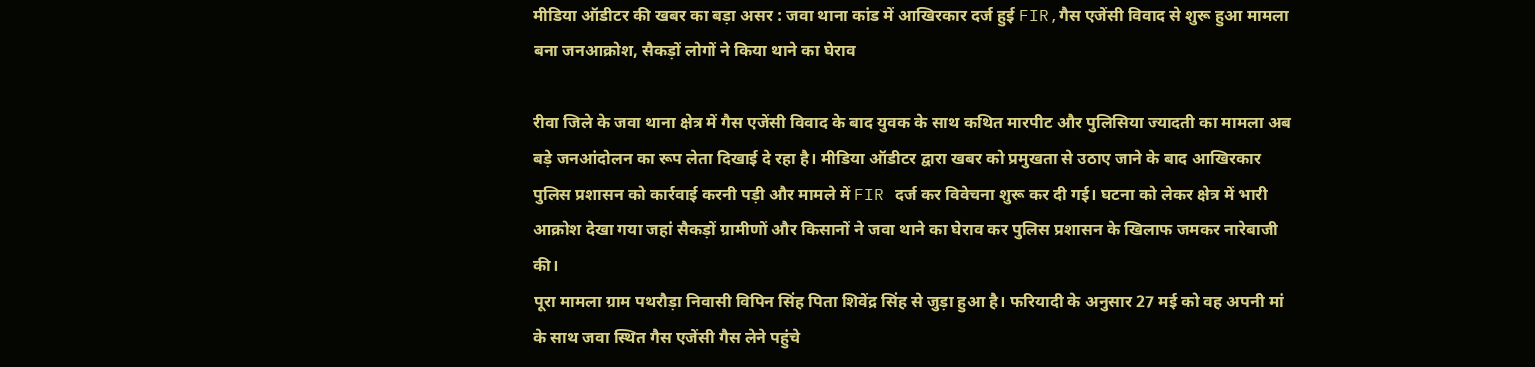मीडिया ऑडीटर की खबर का बड़ा असर : जवा थाना कांड में आखिरकार दर्ज हुई FIR,गैस एजेंसी विवाद से शुरू हुआ मामला बना जनआक्रोश, सैकड़ों लोगों ने किया थाने का घेराव

रीवा जिले के जवा थाना क्षेत्र में गैस एजेंसी विवाद के बाद युवक के साथ कथित मारपीट और पुलिसिया ज्यादती का मामला अब बड़े जनआंदोलन का रूप लेता दिखाई दे रहा है। मीडिया ऑडीटर द्वारा खबर को प्रमुखता से उठाए जाने के बाद आखिरकार पुलिस प्रशासन को कार्रवाई करनी पड़ी और मामले में FIR दर्ज कर विवेचना शुरू कर दी गई। घटना को लेकर क्षेत्र में भारी आक्रोश देखा गया जहां सैकड़ों ग्रामीणों और किसानों ने जवा थाने का घेराव कर पुलिस प्रशासन के खिलाफ जमकर नारेबाजी की।
पूरा मामला ग्राम पथरौड़ा निवासी विपिन सिंह पिता शिवेंद्र सिंह से जुड़ा हुआ है। फरियादी के अनुसार 27 मई को वह अपनी मां के साथ जवा स्थित गैस एजेंसी गैस लेने पहुंचे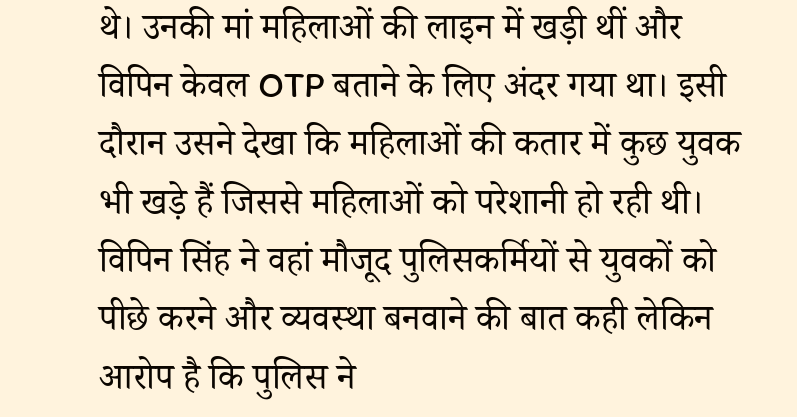थे। उनकी मां महिलाओं की लाइन में खड़ी थीं और विपिन केवल OTP बताने के लिए अंदर गया था। इसी दौरान उसने देखा कि महिलाओं की कतार में कुछ युवक भी खड़े हैं जिससे महिलाओं को परेशानी हो रही थी। विपिन सिंह ने वहां मौजूद पुलिसकर्मियों से युवकों को पीछे करने और व्यवस्था बनवाने की बात कही लेकिन आरोप है कि पुलिस ने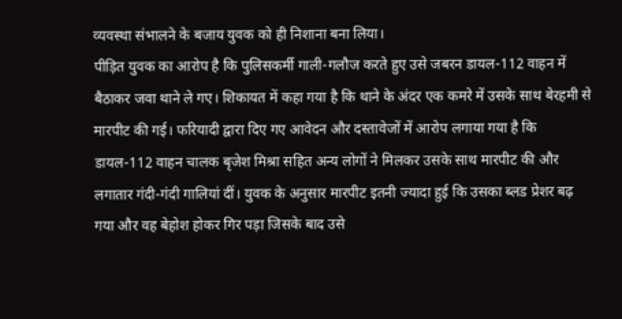व्यवस्था संभालने के बजाय युवक को ही निशाना बना लिया।
पीड़ित युवक का आरोप है कि पुलिसकर्मी गाली-गलौज करते हुए उसे जबरन डायल-112 वाहन में बैठाकर जवा थाने ले गए। शिकायत में कहा गया है कि थाने के अंदर एक कमरे में उसके साथ बेरहमी से मारपीट की गई। फरियादी द्वारा दिए गए आवेदन और दस्तावेजों में आरोप लगाया गया है कि डायल-112 वाहन चालक बृजेश मिश्रा सहित अन्य लोगों ने मिलकर उसके साथ मारपीट की और लगातार गंदी-गंदी गालियां दीं। युवक के अनुसार मारपीट इतनी ज्यादा हुई कि उसका ब्लड प्रेशर बढ़ गया और वह बेहोश होकर गिर पड़ा जिसके बाद उसे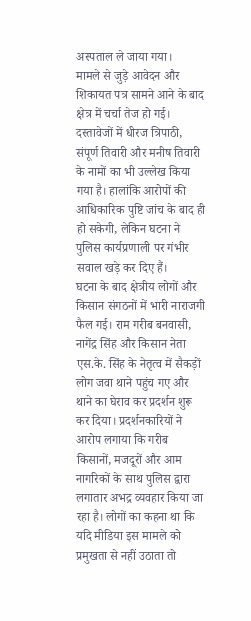अस्पताल ले जाया गया।
मामले से जुड़े आवेदन और शिकायत पत्र सामने आने के बाद क्षेत्र में चर्चा तेज हो गई। दस्तावेजों में धीरज त्रिपाठी, संपूर्ण तिवारी और मनीष तिवारी के नामों का भी उल्लेख किया गया है। हालांकि आरोपों की आधिकारिक पुष्टि जांच के बाद ही हो सकेगी, लेकिन घटना ने पुलिस कार्यप्रणाली पर गंभीर सवाल खड़े कर दिए हैं।
घटना के बाद क्षेत्रीय लोगों और किसान संगठनों में भारी नाराजगी फैल गई। राम गरीब बनवासी, नागेंद्र सिंह और किसान नेता एस.के. सिंह के नेतृत्व में सैकड़ों लोग जवा थाने पहुंच गए और थाने का घेराव कर प्रदर्शन शुरू कर दिया। प्रदर्शनकारियों ने आरोप लगाया कि गरीब किसानों, मजदूरों और आम नागरिकों के साथ पुलिस द्वारा लगातार अभद्र व्यवहार किया जा रहा है। लोगों का कहना था कि यदि मीडिया इस मामले को प्रमुखता से नहीं उठाता तो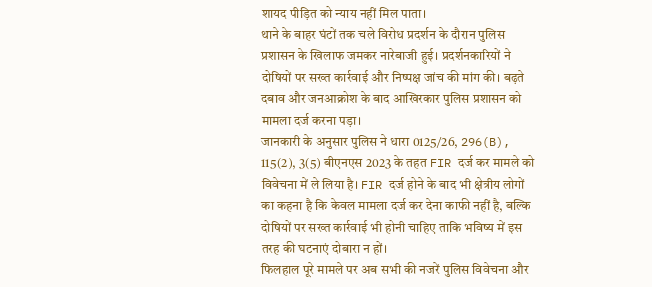शायद पीड़ित को न्याय नहीं मिल पाता।
थाने के बाहर घंटों तक चले विरोध प्रदर्शन के दौरान पुलिस प्रशासन के खिलाफ जमकर नारेबाजी हुई। प्रदर्शनकारियों ने दोषियों पर सख्त कार्रवाई और निष्पक्ष जांच की मांग की। बढ़ते दबाव और जनआक्रोश के बाद आखिरकार पुलिस प्रशासन को मामला दर्ज करना पड़ा।
जानकारी के अनुसार पुलिस ने धारा 0125/26, 296(B), 115(2), 3(5) बीएनएस 2023 के तहत FIR दर्ज कर मामले को विवेचना में ले लिया है। FIR दर्ज होने के बाद भी क्षेत्रीय लोगों का कहना है कि केवल मामला दर्ज कर देना काफी नहीं है, बल्कि दोषियों पर सख्त कार्रवाई भी होनी चाहिए ताकि भविष्य में इस तरह की घटनाएं दोबारा न हों।
फिलहाल पूरे मामले पर अब सभी की नजरें पुलिस विवेचना और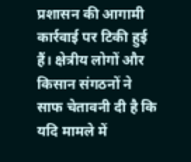प्रशासन की आगामी कार्रवाई पर टिकी हुई हैं। क्षेत्रीय लोगों और किसान संगठनों ने साफ चेतावनी दी है कि यदि मामले में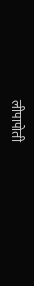लीपापोती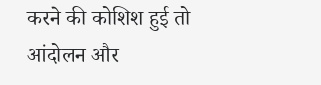करने की कोशिश हुई तो आंदोलन और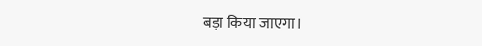बड़ा किया जाएगा।